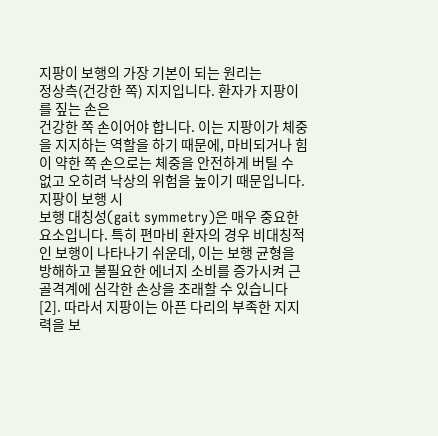지팡이 보행의 가장 기본이 되는 원리는
정상측(건강한 쪽) 지지입니다. 환자가 지팡이를 짚는 손은
건강한 쪽 손이어야 합니다. 이는 지팡이가 체중을 지지하는 역할을 하기 때문에, 마비되거나 힘이 약한 쪽 손으로는 체중을 안전하게 버틸 수 없고 오히려 낙상의 위험을 높이기 때문입니다.
지팡이 보행 시
보행 대칭성(gait symmetry)은 매우 중요한 요소입니다. 특히 편마비 환자의 경우 비대칭적인 보행이 나타나기 쉬운데, 이는 보행 균형을 방해하고 불필요한 에너지 소비를 증가시켜 근골격계에 심각한 손상을 초래할 수 있습니다
[2]. 따라서 지팡이는 아픈 다리의 부족한 지지력을 보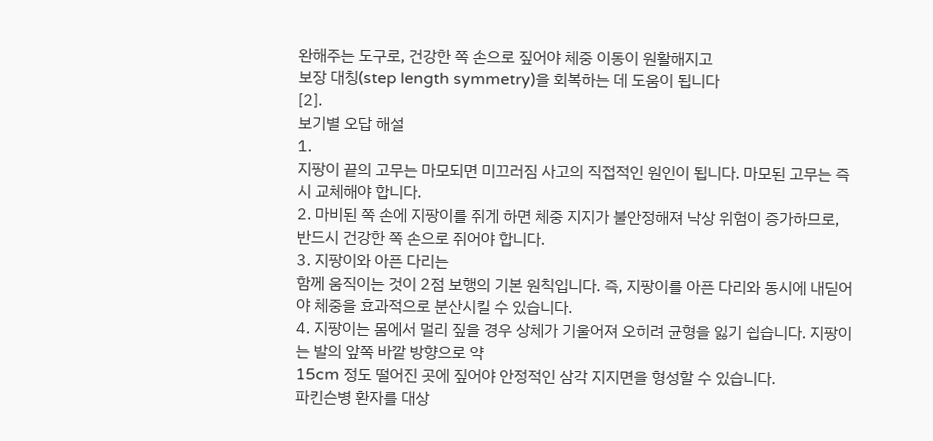완해주는 도구로, 건강한 쪽 손으로 짚어야 체중 이동이 원활해지고
보장 대칭(step length symmetry)을 회복하는 데 도움이 됩니다
[2].
보기별 오답 해설
1.
지팡이 끝의 고무는 마모되면 미끄러짐 사고의 직접적인 원인이 됩니다. 마모된 고무는 즉시 교체해야 합니다.
2. 마비된 쪽 손에 지팡이를 쥐게 하면 체중 지지가 불안정해져 낙상 위험이 증가하므로, 반드시 건강한 쪽 손으로 쥐어야 합니다.
3. 지팡이와 아픈 다리는
함께 움직이는 것이 2점 보행의 기본 원칙입니다. 즉, 지팡이를 아픈 다리와 동시에 내딛어야 체중을 효과적으로 분산시킬 수 있습니다.
4. 지팡이는 몸에서 멀리 짚을 경우 상체가 기울어져 오히려 균형을 잃기 쉽습니다. 지팡이는 발의 앞쪽 바깥 방향으로 약
15cm 정도 떨어진 곳에 짚어야 안정적인 삼각 지지면을 형성할 수 있습니다.
파킨슨병 환자를 대상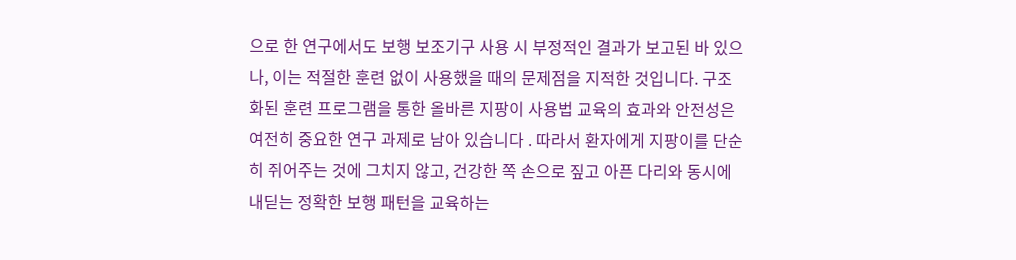으로 한 연구에서도 보행 보조기구 사용 시 부정적인 결과가 보고된 바 있으나, 이는 적절한 훈련 없이 사용했을 때의 문제점을 지적한 것입니다. 구조화된 훈련 프로그램을 통한 올바른 지팡이 사용법 교육의 효과와 안전성은 여전히 중요한 연구 과제로 남아 있습니다 . 따라서 환자에게 지팡이를 단순히 쥐어주는 것에 그치지 않고, 건강한 쪽 손으로 짚고 아픈 다리와 동시에 내딛는 정확한 보행 패턴을 교육하는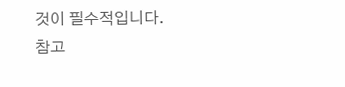것이 필수적입니다.
참고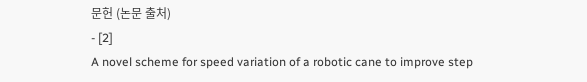문헌 (논문 출처)
- [2]
A novel scheme for speed variation of a robotic cane to improve step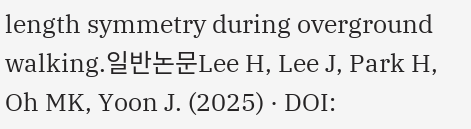length symmetry during overground walking.일반논문Lee H, Lee J, Park H, Oh MK, Yoon J. (2025) · DOI: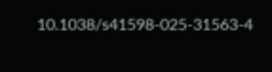10.1038/s41598-025-31563-4